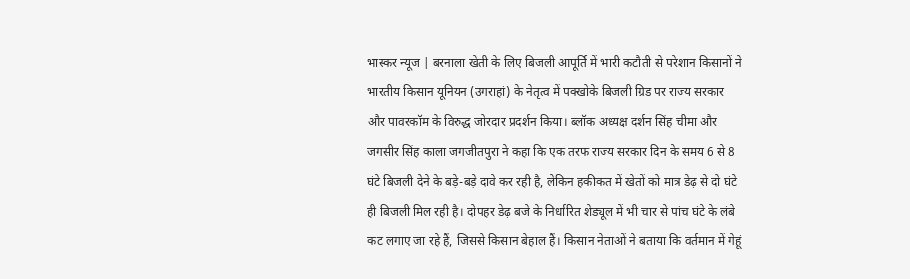भास्कर न्यूज | बरनाला खेती के लिए बिजली आपूर्ति में भारी कटौती से परेशान किसानों ने भारतीय किसान यूनियन (उगराहां) के नेतृत्व में पक्खोके बिजली ग्रिड पर राज्य सरकार और पावरकॉम के विरुद्ध जोरदार प्रदर्शन किया। ब्लॉक अध्यक्ष दर्शन सिंह चीमा और जगसीर सिंह काला जगजीतपुरा ने कहा कि एक तरफ राज्य सरकार दिन के समय 6 से 8 घंटे बिजली देने के बड़े-बड़े दावे कर रही है, लेकिन हकीकत में खेतों को मात्र डेढ़ से दो घंटे ही बिजली मिल रही है। दोपहर डेढ़ बजे के निर्धारित शेड्यूल में भी चार से पांच घंटे के लंबे कट लगाए जा रहे हैं, जिससे किसान बेहाल हैं। किसान नेताओं ने बताया कि वर्तमान में गेहूं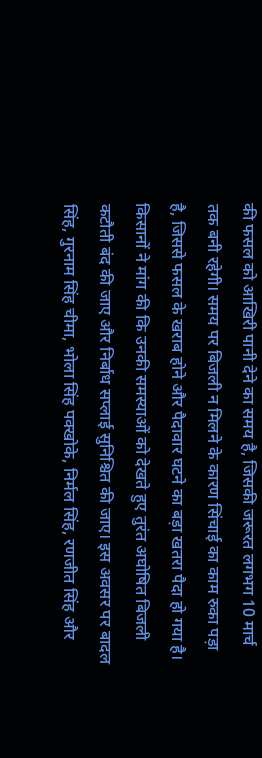की फसल को आखिरी पानी देने का समय है, जिसकी जरूरत लगभग 10 मार्च तक बनी रहेगी। समय पर बिजली न मिलने के कारण सिंचाई का काम रुका पड़ा है, जिससे फसल के खराब होने और पैदावार घटने का बड़ा खतरा पैदा हो गया है। किसानों ने मांग की कि उनकी समस्याओं को देखते हुए तुरंत अघोषित बिजली कटौती बंद की जाए और निर्बाध सप्लाई सुनिश्चित की जाए। इस अवसर पर बादल सिंह, गुरनाम सिंह चीमा, भोला सिंह पक्खोके, निर्मल सिंह, रणजीत सिंह और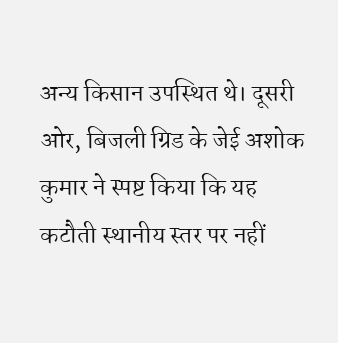अन्य किसान उपस्थित थे। दूसरी ओर, बिजली ग्रिड के जेई अशोक कुमार ने स्पष्ट किया कि यह कटौती स्थानीय स्तर पर नहीं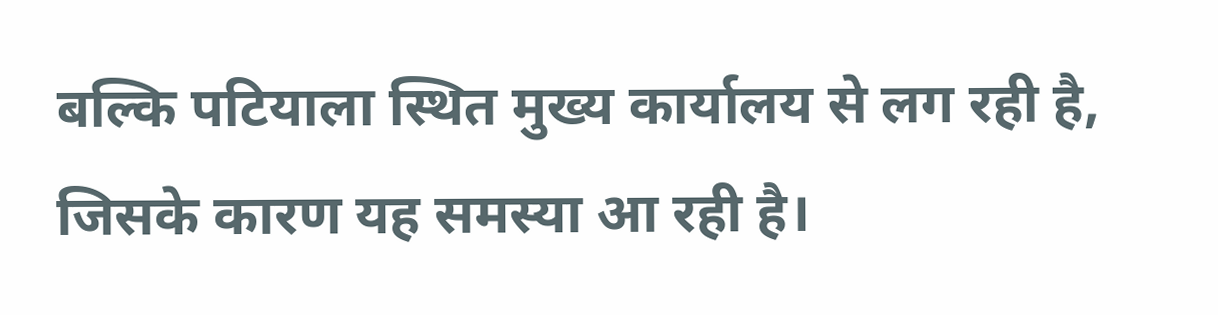बल्कि पटियाला स्थित मुख्य कार्यालय से लग रही है, जिसके कारण यह समस्या आ रही है।